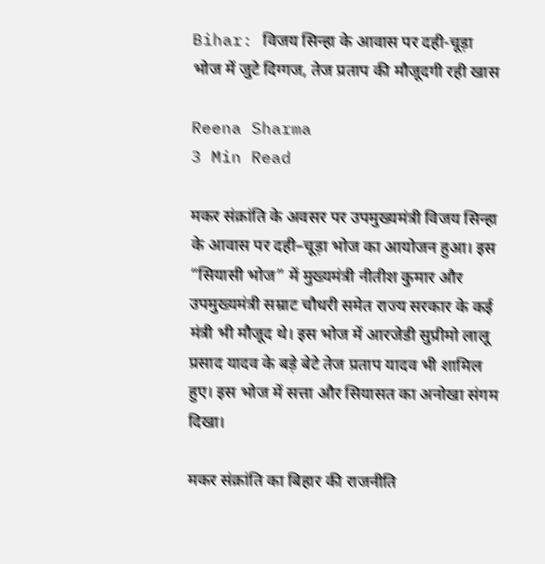Bihar: विजय सिन्हा के आवास पर दही-चूड़ा भोज में जुटे दिग्गज, तेज प्रताप की मौजूदगी रही खास

Reena Sharma
3 Min Read

मकर संक्रांति के अवसर पर उपमुख्यमंत्री विजय सिन्हा के आवास पर दही–चूड़ा भोज का आयोजन हुआ। इस “सियासी भोज” में मुख्यमंत्री नीतीश कुमार और उपमुख्यमंत्री सम्राट चौधरी समेत राज्य सरकार के कई मंत्री भी मौजूद थे। इस भोज में आरजेडी सुप्रीमो लालू प्रसाद यादव के बड़े बेटे तेज प्रताप यादव भी शामिल हुए। इस भोज में सत्ता और सियासत का अनोखा संगम दिखा।

मकर संक्रांति का बिहार की राजनीति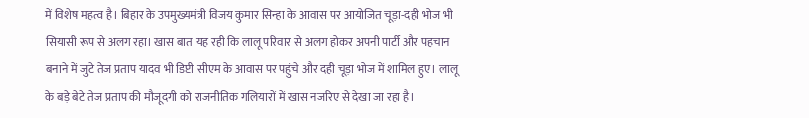में विशेष महत्व है। बिहार के उपमुख्यमंत्री विजय कुमार सिन्हा के आवास पर आयोजित चूड़ा-दही भोज भी सियासी रूप से अलग रहा। खास बात यह रही कि लालू परिवार से अलग होकर अपनी पार्टी और पहचान बनाने में जुटे तेज प्रताप यादव भी डिप्टी सीएम के आवास पर पहुंचे और दही चूड़ा भोज में शामिल हुए। लालू के बड़े बेटे तेज प्रताप की मौजूदगी को राजनीतिक गलियारों में खास नजरिए से देखा जा रहा है।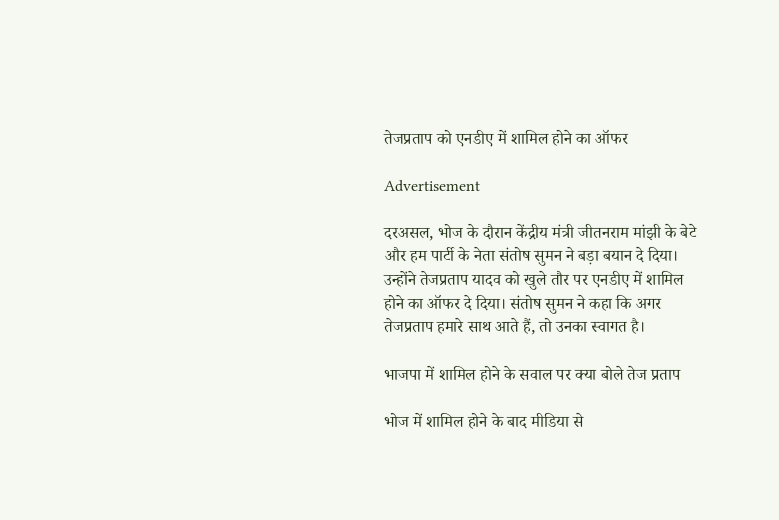तेजप्रताप को एनडीए में शामिल होने का ऑफर

Advertisement

दरअसल, भोज के दौरान केंद्रीय मंत्री जीतनराम मांझी के बेटे और हम पार्टी के नेता संतोष सुमन ने बड़ा बयान दे दिया। उन्होंने तेजप्रताप यादव को खुले तौर पर एनडीए में शामिल होने का ऑफर दे दिया। संतोष सुमन ने कहा कि अगर तेजप्रताप हमारे साथ आते हैं, तो उनका स्वागत है।

भाजपा में शामिल होने के सवाल पर क्या बोले तेज प्रताप

भोज में शामिल होने के बाद मीडिया से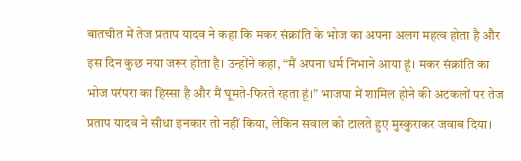बातचीत में तेज प्रताप यादव ने कहा कि मकर संक्रांति के भोज का अपना अलग महत्व होता है और इस दिन कुछ नया जरूर होता है। उन्होंने कहा, “मैं अपना धर्म निभाने आया हूं। मकर संक्रांति का भोज परंपरा का हिस्सा है और मैं घूमते-फिरते रहता हूं।” भाजपा में शामिल होने की अटकलों पर तेज प्रताप यादव ने सीधा इनकार तो नहीं किया, लेकिन सवाल को टालते हुए मुस्कुराकर जवाब दिया।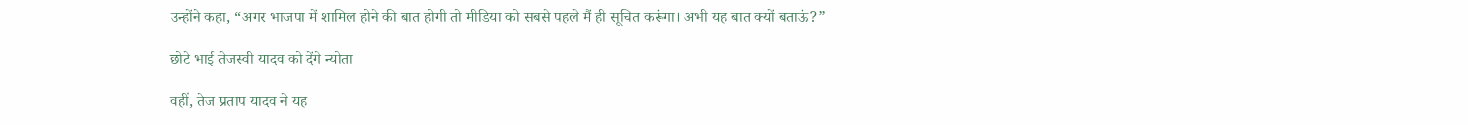उन्होंने कहा, “अगर भाजपा में शामिल होने की बात होगी तो मीडिया को सबसे पहले मैं ही सूचित करूंगा। अभी यह बात क्यों बताऊं?”

छोटे भाई तेजस्वी यादव को देंगे न्योता

वहीं, तेज प्रताप यादव ने यह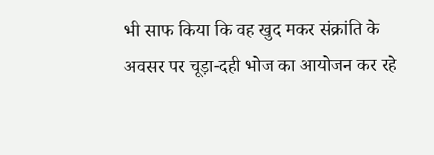भी साफ किया कि वह खुद मकर संक्रांति के अवसर पर चूड़ा-दही भोज का आयोजन कर रहे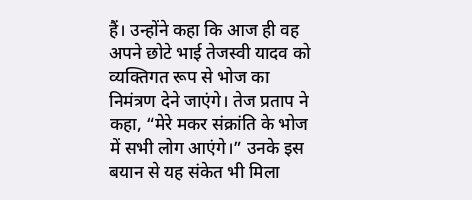हैं। उन्होंने कहा कि आज ही वह अपने छोटे भाई तेजस्वी यादव को व्यक्तिगत रूप से भोज का निमंत्रण देने जाएंगे। तेज प्रताप ने कहा, “मेरे मकर संक्रांति के भोज में सभी लोग आएंगे।” उनके इस बयान से यह संकेत भी मिला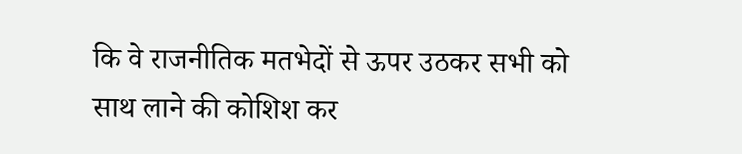कि वे राजनीतिक मतभेदों से ऊपर उठकर सभी को साथ लाने की कोशिश कर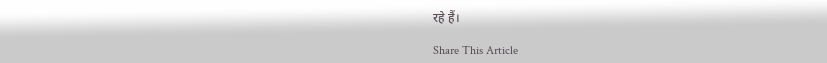रहे हैं।

Share This Article